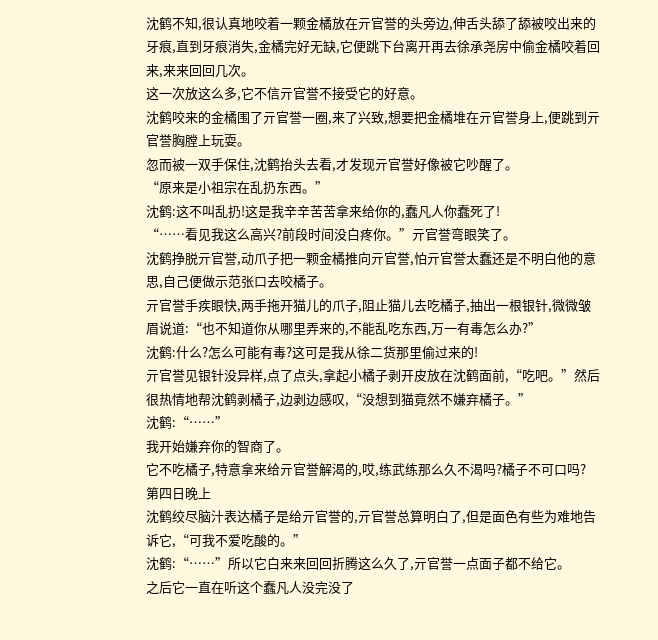沈鹤不知,很认真地咬着一颗金橘放在亓官誉的头旁边,伸舌头舔了舔被咬出来的牙痕,直到牙痕消失,金橘完好无缺,它便跳下台离开再去徐承尧房中偷金橘咬着回来,来来回回几次。
这一次放这么多,它不信亓官誉不接受它的好意。
沈鹤咬来的金橘围了亓官誉一圈,来了兴致,想要把金橘堆在亓官誉身上,便跳到亓官誉胸膛上玩耍。
忽而被一双手保住,沈鹤抬头去看,才发现亓官誉好像被它吵醒了。
“原来是小祖宗在乱扔东西。”
沈鹤:这不叫乱扔!这是我辛辛苦苦拿来给你的,蠢凡人你蠢死了!
“……看见我这么高兴?前段时间没白疼你。”亓官誉弯眼笑了。
沈鹤挣脱亓官誉,动爪子把一颗金橘推向亓官誉,怕亓官誉太蠢还是不明白他的意思,自己便做示范张口去咬橘子。
亓官誉手疾眼快,两手拖开猫儿的爪子,阻止猫儿去吃橘子,抽出一根银针,微微皱眉说道:“也不知道你从哪里弄来的,不能乱吃东西,万一有毒怎么办?”
沈鹤:什么?怎么可能有毒?这可是我从徐二货那里偷过来的!
亓官誉见银针没异样,点了点头,拿起小橘子剥开皮放在沈鹤面前,“吃吧。”然后很热情地帮沈鹤剥橘子,边剥边感叹,“没想到猫竟然不嫌弃橘子。”
沈鹤:“……”
我开始嫌弃你的智商了。
它不吃橘子,特意拿来给亓官誉解渴的,哎,练武练那么久不渴吗?橘子不可口吗?
第四日晚上
沈鹤绞尽脑汁表达橘子是给亓官誉的,亓官誉总算明白了,但是面色有些为难地告诉它,“可我不爱吃酸的。”
沈鹤:“……”所以它白来来回回折腾这么久了,亓官誉一点面子都不给它。
之后它一直在听这个蠢凡人没完没了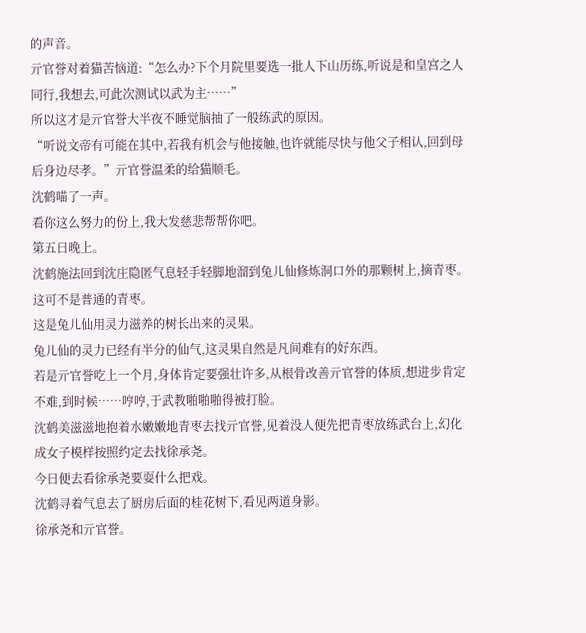的声音。
亓官誉对着猫苦恼道:“怎么办?下个月院里要选一批人下山历练,听说是和皇宫之人同行,我想去,可此次测试以武为主……”
所以这才是亓官誉大半夜不睡觉脑抽了一般练武的原因。
“听说文帝有可能在其中,若我有机会与他接触,也许就能尽快与他父子相认,回到母后身边尽孝。”亓官誉温柔的给猫顺毛。
沈鹤喵了一声。
看你这么努力的份上,我大发慈悲帮帮你吧。
第五日晚上。
沈鹤施法回到沈庄隐匿气息轻手轻脚地溜到兔儿仙修炼洞口外的那颗树上,摘青枣。
这可不是普通的青枣。
这是兔儿仙用灵力滋养的树长出来的灵果。
兔儿仙的灵力已经有半分的仙气,这灵果自然是凡间难有的好东西。
若是亓官誉吃上一个月,身体肯定要强壮许多,从根骨改善亓官誉的体质,想进步肯定不难,到时候……哼哼,于武教啪啪啪得被打脸。
沈鹤美滋滋地抱着水嫩嫩地青枣去找亓官誉,见着没人便先把青枣放练武台上,幻化成女子模样按照约定去找徐承尧。
今日便去看徐承尧要耍什么把戏。
沈鹤寻着气息去了厨房后面的桂花树下,看见两道身影。
徐承尧和亓官誉。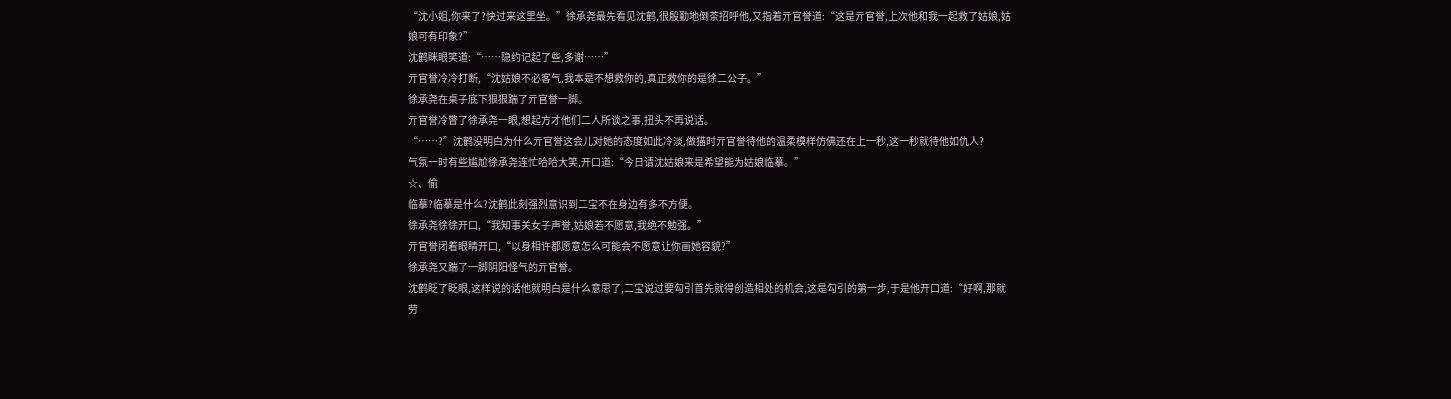“沈小姐,你来了?快过来这里坐。”徐承尧最先看见沈鹤,很殷勤地倒茶招呼他,又指着亓官誉道:“这是亓官誉,上次他和我一起救了姑娘,姑娘可有印象?”
沈鹤眯眼笑道:“……隐约记起了些,多谢……”
亓官誉冷冷打断,“沈姑娘不必客气,我本是不想救你的,真正救你的是徐二公子。”
徐承尧在桌子底下狠狠踹了亓官誉一脚。
亓官誉冷瞥了徐承尧一眼,想起方才他们二人所谈之事,扭头不再说话。
“……?”沈鹤没明白为什么亓官誉这会儿对她的态度如此冷淡,做猫时亓官誉待他的温柔模样仿佛还在上一秒,这一秒就待他如仇人?
气氛一时有些尴尬徐承尧连忙哈哈大笑,开口道:“今日请沈姑娘来是希望能为姑娘临摹。”
☆、偷
临摹?临摹是什么?沈鹤此刻强烈意识到二宝不在身边有多不方便。
徐承尧徐徐开口,“我知事关女子声誉,姑娘若不愿意,我绝不勉强。”
亓官誉闭着眼睛开口,“以身相许都愿意怎么可能会不愿意让你画她容貌?”
徐承尧又踹了一脚阴阳怪气的亓官誉。
沈鹤眨了眨眼,这样说的话他就明白是什么意思了,二宝说过要勾引首先就得创造相处的机会,这是勾引的第一步,于是他开口道:“好啊,那就劳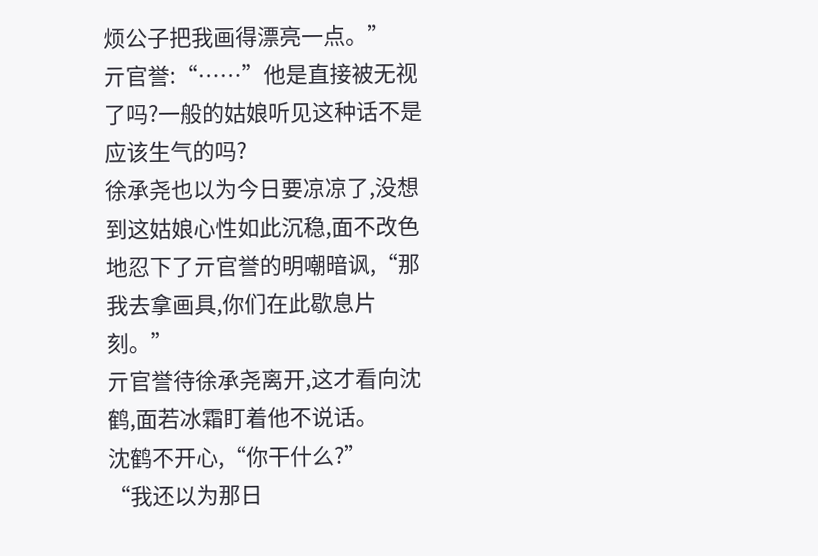烦公子把我画得漂亮一点。”
亓官誉:“……”他是直接被无视了吗?一般的姑娘听见这种话不是应该生气的吗?
徐承尧也以为今日要凉凉了,没想到这姑娘心性如此沉稳,面不改色地忍下了亓官誉的明嘲暗讽,“那我去拿画具,你们在此歇息片刻。”
亓官誉待徐承尧离开,这才看向沈鹤,面若冰霜盯着他不说话。
沈鹤不开心,“你干什么?”
“我还以为那日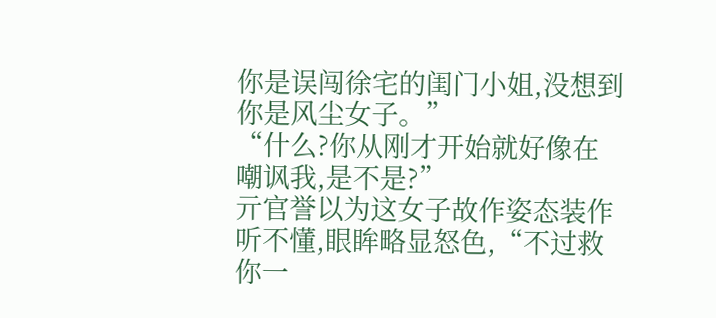你是误闯徐宅的闺门小姐,没想到你是风尘女子。”
“什么?你从刚才开始就好像在嘲讽我,是不是?”
亓官誉以为这女子故作姿态装作听不懂,眼眸略显怒色,“不过救你一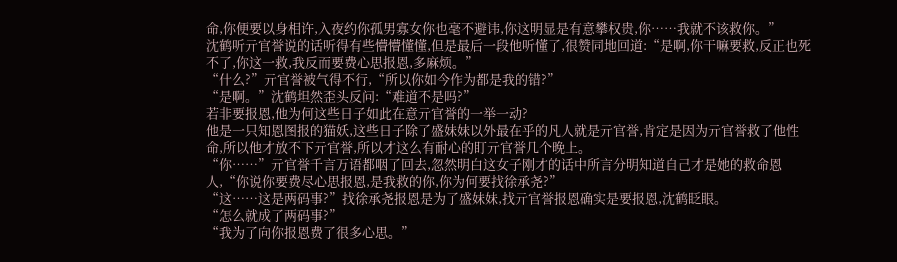命,你便要以身相许,入夜约你孤男寡女你也毫不避讳,你这明显是有意攀权贵,你……我就不该救你。”
沈鹤听亓官誉说的话听得有些懵懵懂懂,但是最后一段他听懂了,很赞同地回道:“是啊,你干嘛要救,反正也死不了,你这一救,我反而要费心思报恩,多麻烦。”
“什么?”亓官誉被气得不行,“所以你如今作为都是我的错?”
“是啊。”沈鹤坦然歪头反问:“难道不是吗?”
若非要报恩,他为何这些日子如此在意亓官誉的一举一动?
他是一只知恩图报的猫妖,这些日子除了盛妹妹以外最在乎的凡人就是亓官誉,肯定是因为亓官誉救了他性命,所以他才放不下亓官誉,所以才这么有耐心的盯亓官誉几个晚上。
“你……”亓官誉千言万语都咽了回去,忽然明白这女子刚才的话中所言分明知道自己才是她的救命恩人,“你说你要费尽心思报恩,是我救的你,你为何要找徐承尧?”
“这……这是两码事?”找徐承尧报恩是为了盛妹妹,找亓官誉报恩确实是要报恩,沈鹤眨眼。
“怎么就成了两码事?”
“我为了向你报恩费了很多心思。”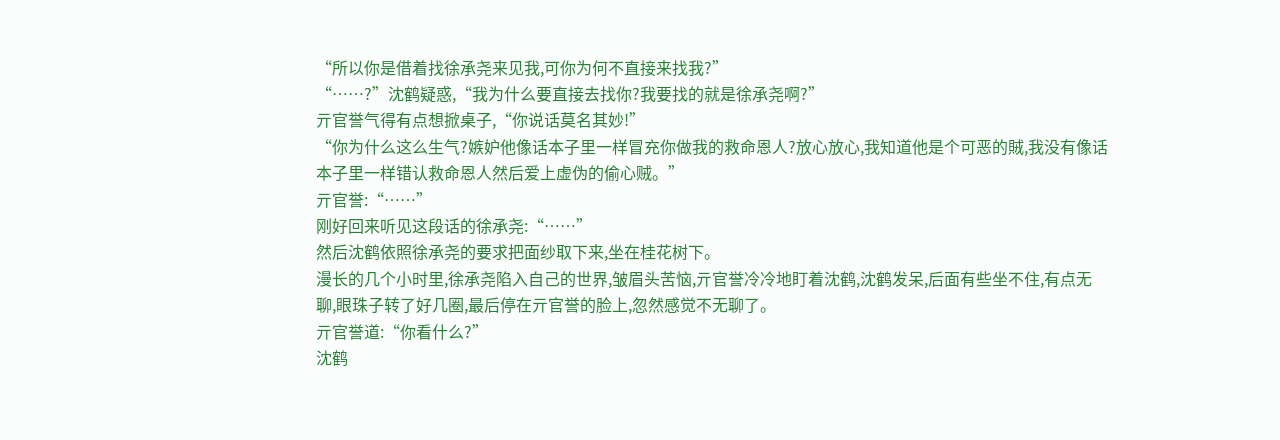“所以你是借着找徐承尧来见我,可你为何不直接来找我?”
“……?”沈鹤疑惑,“我为什么要直接去找你?我要找的就是徐承尧啊?”
亓官誉气得有点想掀桌子,“你说话莫名其妙!”
“你为什么这么生气?嫉妒他像话本子里一样冒充你做我的救命恩人?放心放心,我知道他是个可恶的賊,我没有像话本子里一样错认救命恩人然后爱上虚伪的偷心贼。”
亓官誉:“……”
刚好回来听见这段话的徐承尧:“……”
然后沈鹤依照徐承尧的要求把面纱取下来,坐在桂花树下。
漫长的几个小时里,徐承尧陷入自己的世界,皱眉头苦恼,亓官誉冷冷地盯着沈鹤,沈鹤发呆,后面有些坐不住,有点无聊,眼珠子转了好几圈,最后停在亓官誉的脸上,忽然感觉不无聊了。
亓官誉道:“你看什么?”
沈鹤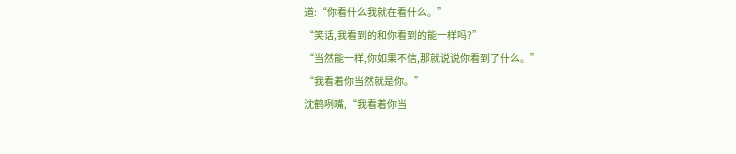道:“你看什么我就在看什么。”
“笑话,我看到的和你看到的能一样吗?”
“当然能一样,你如果不信,那就说说你看到了什么。”
“我看着你当然就是你。”
沈鹤咧嘴,“我看着你当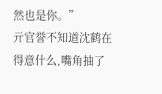然也是你。”
亓官誉不知道沈鹤在得意什么,嘴角抽了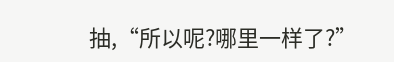抽,“所以呢?哪里一样了?”